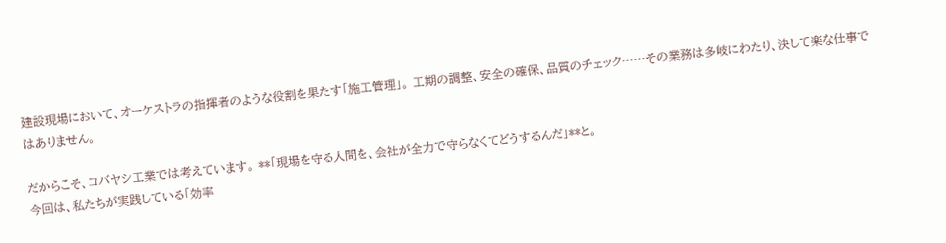建設現場において、オーケストラの指揮者のような役割を果たす「施工管理」。 工期の調整、安全の確保、品質のチェック……その業務は多岐にわたり、決して楽な仕事ではありません。

だからこそ、コバヤシ工業では考えています。 **「現場を守る人間を、会社が全力で守らなくてどうするんだ」**と。
今回は、私たちが実践している「効率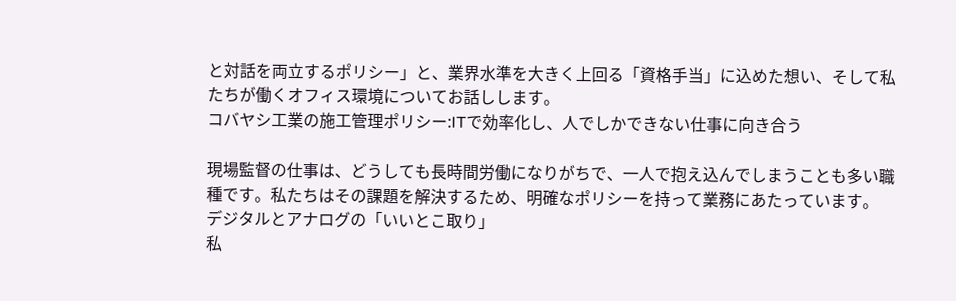と対話を両立するポリシー」と、業界水準を大きく上回る「資格手当」に込めた想い、そして私たちが働くオフィス環境についてお話しします。
コバヤシ工業の施工管理ポリシー:ITで効率化し、人でしかできない仕事に向き合う

現場監督の仕事は、どうしても長時間労働になりがちで、一人で抱え込んでしまうことも多い職種です。私たちはその課題を解決するため、明確なポリシーを持って業務にあたっています。
デジタルとアナログの「いいとこ取り」
私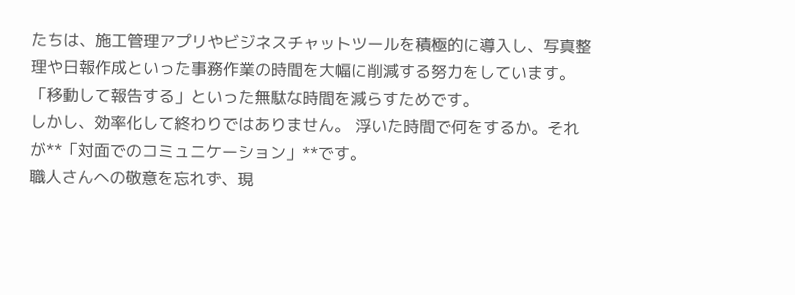たちは、施工管理アプリやビジネスチャットツールを積極的に導入し、写真整理や日報作成といった事務作業の時間を大幅に削減する努力をしています。「移動して報告する」といった無駄な時間を減らすためです。
しかし、効率化して終わりではありません。 浮いた時間で何をするか。それが**「対面でのコミュニケーション」**です。
職人さんへの敬意を忘れず、現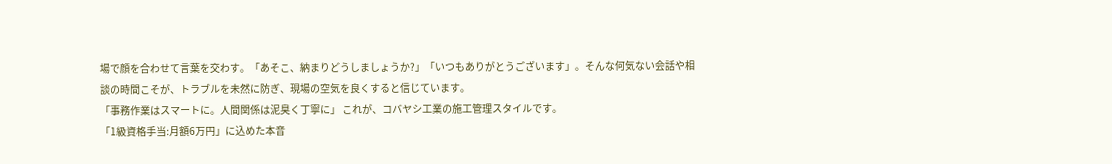場で顔を合わせて言葉を交わす。「あそこ、納まりどうしましょうか?」「いつもありがとうございます」。そんな何気ない会話や相談の時間こそが、トラブルを未然に防ぎ、現場の空気を良くすると信じています。
「事務作業はスマートに。人間関係は泥臭く丁寧に」 これが、コバヤシ工業の施工管理スタイルです。
「1級資格手当:月額6万円」に込めた本音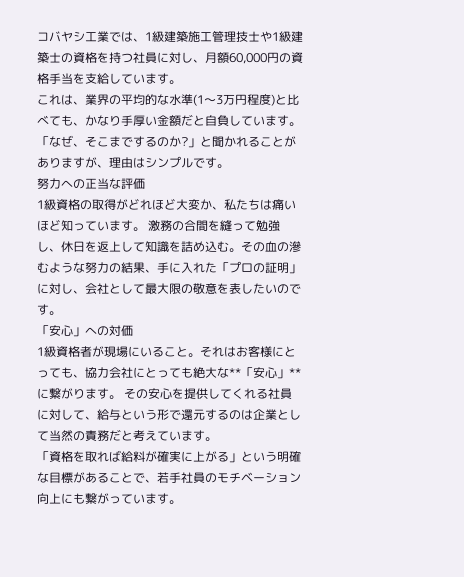コバヤシ工業では、1級建築施工管理技士や1級建築士の資格を持つ社員に対し、月額60,000円の資格手当を支給しています。
これは、業界の平均的な水準(1〜3万円程度)と比べても、かなり手厚い金額だと自負しています。「なぜ、そこまでするのか?」と聞かれることがありますが、理由はシンプルです。
努力への正当な評価
1級資格の取得がどれほど大変か、私たちは痛いほど知っています。 激務の合間を縫って勉強し、休日を返上して知識を詰め込む。その血の滲むような努力の結果、手に入れた「プロの証明」に対し、会社として最大限の敬意を表したいのです。
「安心」への対価
1級資格者が現場にいること。それはお客様にとっても、協力会社にとっても絶大な**「安心」**に繋がります。 その安心を提供してくれる社員に対して、給与という形で還元するのは企業として当然の責務だと考えています。
「資格を取れば給料が確実に上がる」という明確な目標があることで、若手社員のモチベーション向上にも繋がっています。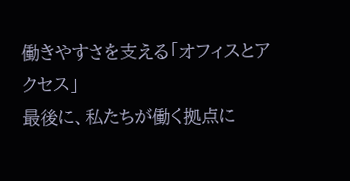働きやすさを支える「オフィスとアクセス」
最後に、私たちが働く拠点に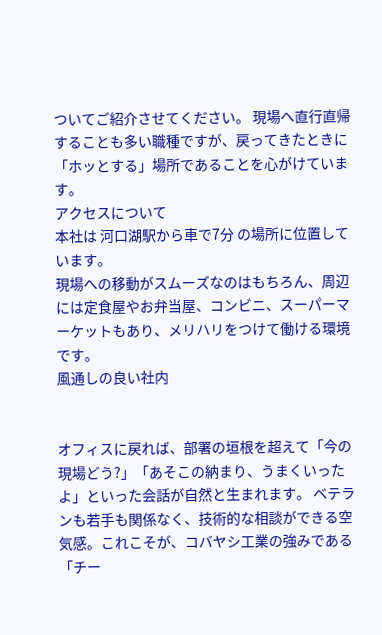ついてご紹介させてください。 現場へ直行直帰することも多い職種ですが、戻ってきたときに「ホッとする」場所であることを心がけています。
アクセスについて
本社は 河口湖駅から車で7分 の場所に位置しています。
現場への移動がスムーズなのはもちろん、周辺には定食屋やお弁当屋、コンビニ、スーパーマーケットもあり、メリハリをつけて働ける環境です。
風通しの良い社内


オフィスに戻れば、部署の垣根を超えて「今の現場どう?」「あそこの納まり、うまくいったよ」といった会話が自然と生まれます。 ベテランも若手も関係なく、技術的な相談ができる空気感。これこそが、コバヤシ工業の強みである「チー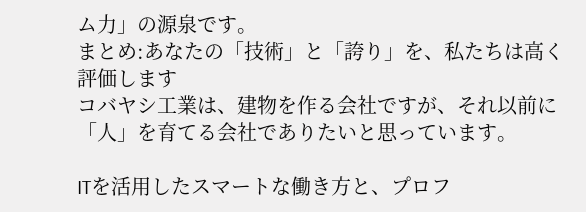ム力」の源泉です。
まとめ:あなたの「技術」と「誇り」を、私たちは高く評価します
コバヤシ工業は、建物を作る会社ですが、それ以前に「人」を育てる会社でありたいと思っています。

ITを活用したスマートな働き方と、プロフ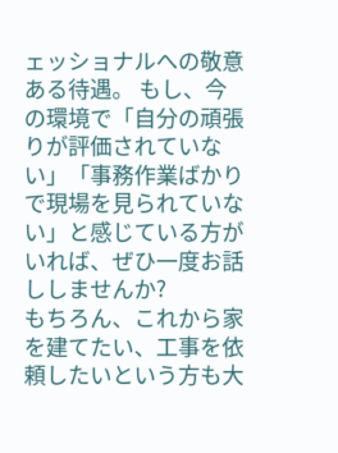ェッショナルへの敬意ある待遇。 もし、今の環境で「自分の頑張りが評価されていない」「事務作業ばかりで現場を見られていない」と感じている方がいれば、ぜひ一度お話ししませんか?
もちろん、これから家を建てたい、工事を依頼したいという方も大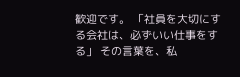歓迎です。 「社員を大切にする会社は、必ずいい仕事をする」 その言葉を、私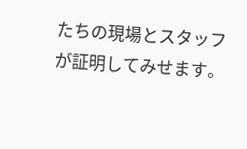たちの現場とスタッフが証明してみせます。